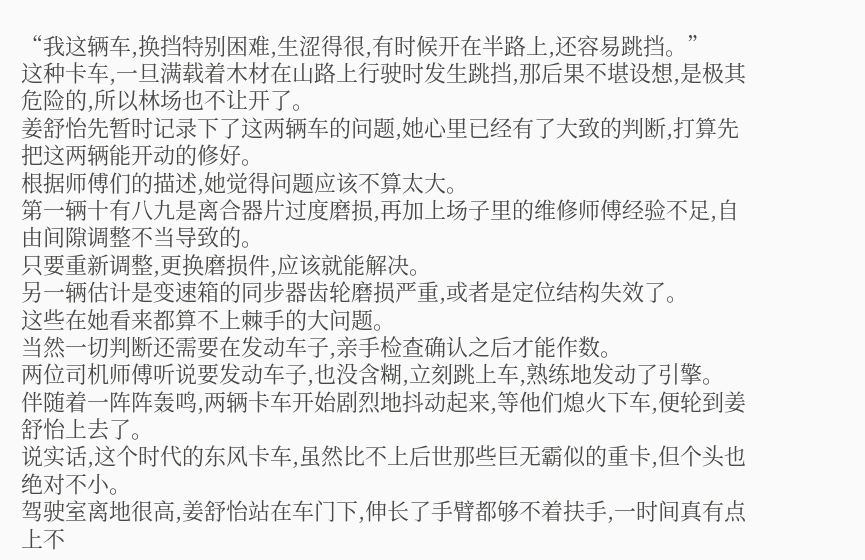“我这辆车,换挡特别困难,生涩得很,有时候开在半路上,还容易跳挡。”
这种卡车,一旦满载着木材在山路上行驶时发生跳挡,那后果不堪设想,是极其危险的,所以林场也不让开了。
姜舒怡先暂时记录下了这两辆车的问题,她心里已经有了大致的判断,打算先把这两辆能开动的修好。
根据师傅们的描述,她觉得问题应该不算太大。
第一辆十有八九是离合器片过度磨损,再加上场子里的维修师傅经验不足,自由间隙调整不当导致的。
只要重新调整,更换磨损件,应该就能解决。
另一辆估计是变速箱的同步器齿轮磨损严重,或者是定位结构失效了。
这些在她看来都算不上棘手的大问题。
当然一切判断还需要在发动车子,亲手检查确认之后才能作数。
两位司机师傅听说要发动车子,也没含糊,立刻跳上车,熟练地发动了引擎。
伴随着一阵阵轰鸣,两辆卡车开始剧烈地抖动起来,等他们熄火下车,便轮到姜舒怡上去了。
说实话,这个时代的东风卡车,虽然比不上后世那些巨无霸似的重卡,但个头也绝对不小。
驾驶室离地很高,姜舒怡站在车门下,伸长了手臂都够不着扶手,一时间真有点上不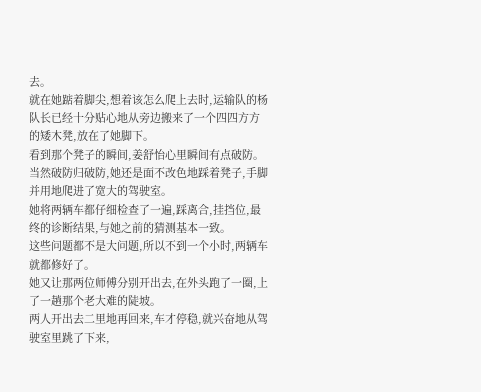去。
就在她踮着脚尖,想着该怎么爬上去时,运输队的杨队长已经十分贴心地从旁边搬来了一个四四方方的矮木凳,放在了她脚下。
看到那个凳子的瞬间,姜舒怡心里瞬间有点破防。
当然破防归破防,她还是面不改色地踩着凳子,手脚并用地爬进了宽大的驾驶室。
她将两辆车都仔细检查了一遍,踩离合,挂挡位,最终的诊断结果,与她之前的猜测基本一致。
这些问题都不是大问题,所以不到一个小时,两辆车就都修好了。
她又让那两位师傅分别开出去,在外头跑了一圈,上了一趟那个老大难的陡坡。
两人开出去二里地再回来,车才停稳,就兴奋地从驾驶室里跳了下来,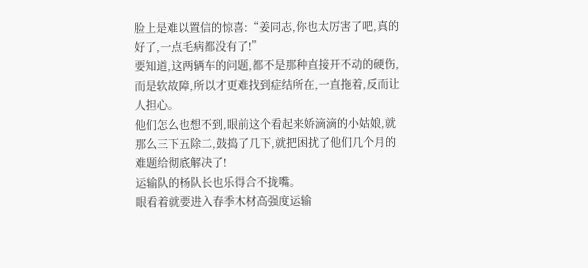脸上是难以置信的惊喜:“姜同志,你也太厉害了吧,真的好了,一点毛病都没有了!”
要知道,这两辆车的问题,都不是那种直接开不动的硬伤,而是软故障,所以才更难找到症结所在,一直拖着,反而让人担心。
他们怎么也想不到,眼前这个看起来娇滴滴的小姑娘,就那么三下五除二,鼓捣了几下,就把困扰了他们几个月的难题给彻底解决了!
运输队的杨队长也乐得合不拢嘴。
眼看着就要进入春季木材高强度运输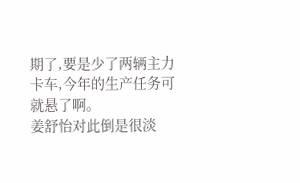期了,要是少了两辆主力卡车,今年的生产任务可就悬了啊。
姜舒怡对此倒是很淡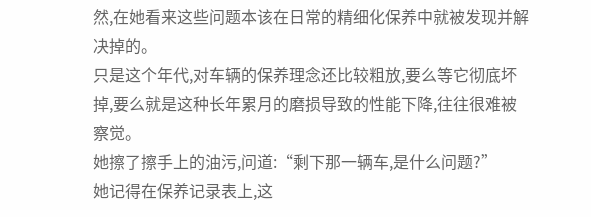然,在她看来这些问题本该在日常的精细化保养中就被发现并解决掉的。
只是这个年代,对车辆的保养理念还比较粗放,要么等它彻底坏掉,要么就是这种长年累月的磨损导致的性能下降,往往很难被察觉。
她擦了擦手上的油污,问道:“剩下那一辆车,是什么问题?”
她记得在保养记录表上,这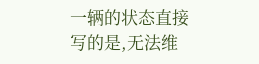一辆的状态直接写的是,无法维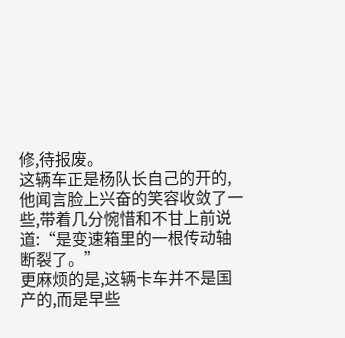修,待报废。
这辆车正是杨队长自己的开的,他闻言脸上兴奋的笑容收敛了一些,带着几分惋惜和不甘上前说道:“是变速箱里的一根传动轴断裂了。”
更麻烦的是,这辆卡车并不是国产的,而是早些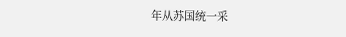年从苏国统一采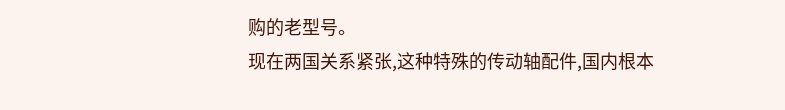购的老型号。
现在两国关系紧张,这种特殊的传动轴配件,国内根本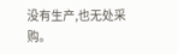没有生产,也无处采购。